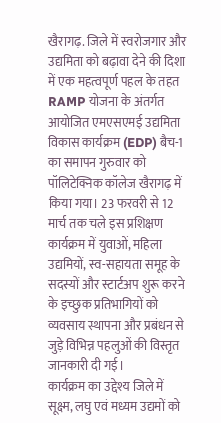खैरागढ़. जिले में स्वरोजगार और उद्यमिता को बढ़ावा देने की दिशा में एक महत्वपूर्ण पहल के तहत RAMP योजना के अंतर्गत आयोजित एमएसएमई उद्यमिता विकास कार्यक्रम (EDP) बैच-1 का समापन गुरुवार को पॉलिटेक्निक कॉलेज खैरागढ़ में किया गया। 23 फरवरी से 12 मार्च तक चले इस प्रशिक्षण कार्यक्रम में युवाओं, महिला उद्यमियों, स्व-सहायता समूह के सदस्यों और स्टार्टअप शुरू करने के इच्छुक प्रतिभागियों को व्यवसाय स्थापना और प्रबंधन से जुड़े विभिन्न पहलुओं की विस्तृत जानकारी दी गई।
कार्यक्रम का उद्देश्य जिले में सूक्ष्म, लघु एवं मध्यम उद्यमों को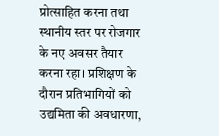प्रोत्साहित करना तथा स्थानीय स्तर पर रोजगार के नए अवसर तैयार करना रहा। प्रशिक्षण के दौरान प्रतिभागियों को उद्यमिता की अवधारणा,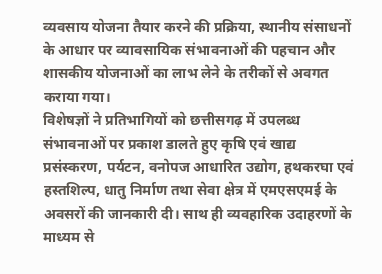व्यवसाय योजना तैयार करने की प्रक्रिया, स्थानीय संसाधनों के आधार पर व्यावसायिक संभावनाओं की पहचान और शासकीय योजनाओं का लाभ लेने के तरीकों से अवगत कराया गया।
विशेषज्ञों ने प्रतिभागियों को छत्तीसगढ़ में उपलब्ध संभावनाओं पर प्रकाश डालते हुए कृषि एवं खाद्य प्रसंस्करण, पर्यटन, वनोपज आधारित उद्योग, हथकरघा एवं हस्तशिल्प, धातु निर्माण तथा सेवा क्षेत्र में एमएसएमई के अवसरों की जानकारी दी। साथ ही व्यवहारिक उदाहरणों के माध्यम से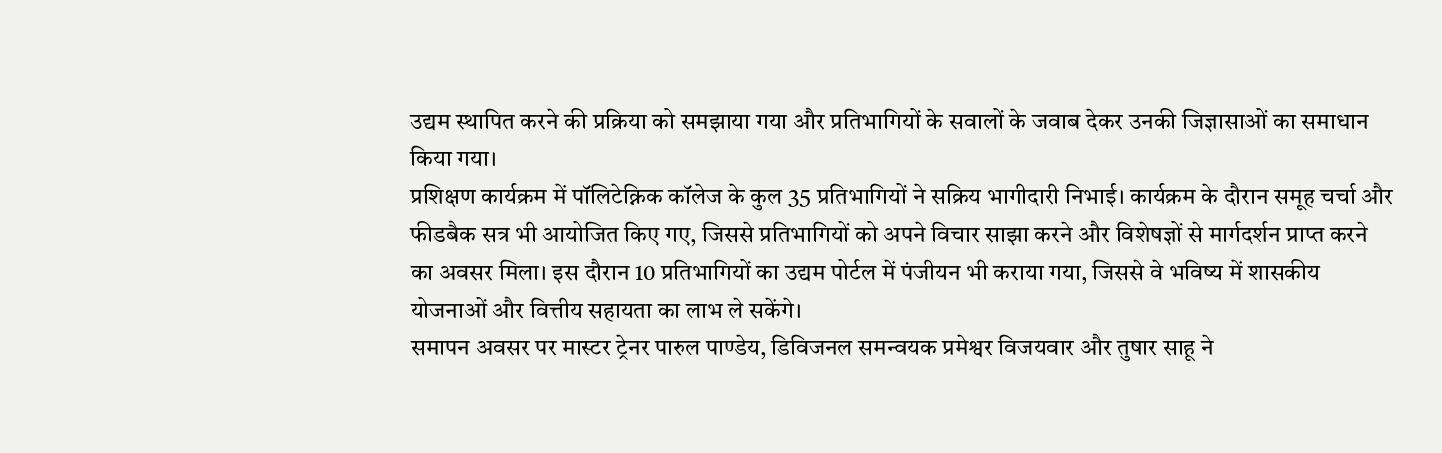उद्यम स्थापित करने की प्रक्रिया को समझाया गया और प्रतिभागियों के सवालों के जवाब देकर उनकी जिज्ञासाओं का समाधान किया गया।
प्रशिक्षण कार्यक्रम में पॉलिटेक्निक कॉलेज के कुल 35 प्रतिभागियों ने सक्रिय भागीदारी निभाई। कार्यक्रम के दौरान समूह चर्चा और फीडबैक सत्र भी आयोजित किए गए, जिससे प्रतिभागियों को अपने विचार साझा करने और विशेषज्ञों से मार्गदर्शन प्राप्त करने का अवसर मिला। इस दौरान 10 प्रतिभागियों का उद्यम पोर्टल में पंजीयन भी कराया गया, जिससे वे भविष्य में शासकीय योजनाओं और वित्तीय सहायता का लाभ ले सकेंगे।
समापन अवसर पर मास्टर ट्रेनर पारुल पाण्डेय, डिविजनल समन्वयक प्रमेश्वर विजयवार और तुषार साहू ने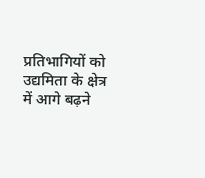प्रतिभागियों को उद्यमिता के क्षेत्र में आगे बढ़ने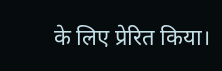के लिए प्रेरित किया।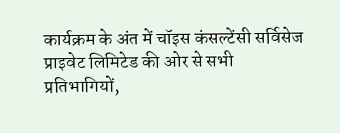कार्यक्रम के अंत में चॉइस कंसल्टेंसी सर्विसेज प्राइवेट लिमिटेड की ओर से सभी प्रतिभागियों,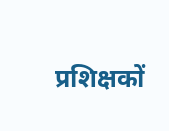प्रशिक्षकों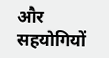और सहयोगियों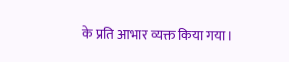के प्रति आभार व्यक्त किया गया।